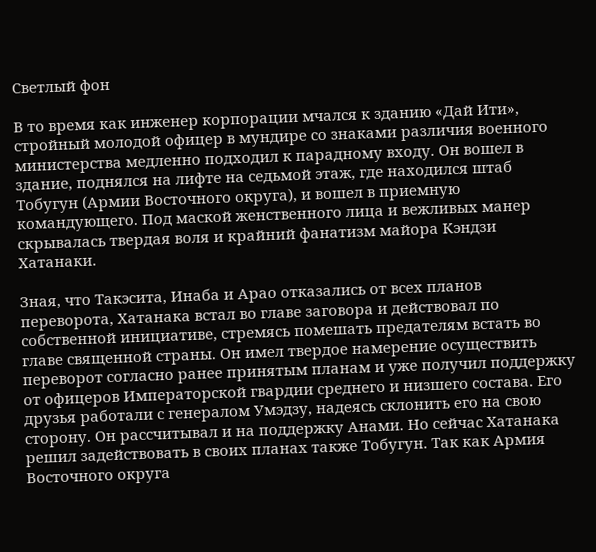Светлый фон

В то время как инженер корпорации мчался к зданию «Дай Ити», стройный молодой офицер в мундире со знаками различия военного министерства медленно подходил к парадному входу. Он вошел в здание, поднялся на лифте на седьмой этаж, где находился штаб Тобугун (Армии Восточного округа), и вошел в приемную командующего. Под маской женственного лица и вежливых манер скрывалась твердая воля и крайний фанатизм майора Кэндзи Хатанаки.

Зная, что Такэсита, Инаба и Арао отказались от всех планов переворота, Хатанака встал во главе заговора и действовал по собственной инициативе, стремясь помешать предателям встать во главе священной страны. Он имел твердое намерение осуществить переворот согласно ранее принятым планам и уже получил поддержку от офицеров Императорской гвардии среднего и низшего состава. Его друзья работали с генералом Умэдзу, надеясь склонить его на свою сторону. Он рассчитывал и на поддержку Анами. Но сейчас Хатанака решил задействовать в своих планах также Тобугун. Так как Армия Восточного округа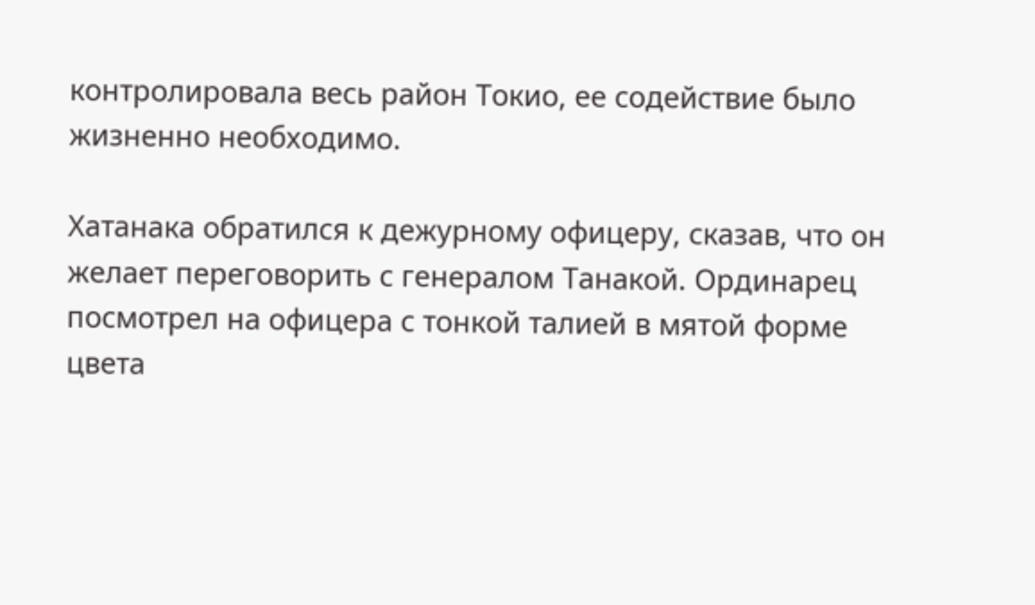контролировала весь район Токио, ее содействие было жизненно необходимо.

Хатанака обратился к дежурному офицеру, сказав, что он желает переговорить с генералом Танакой. Ординарец посмотрел на офицера с тонкой талией в мятой форме цвета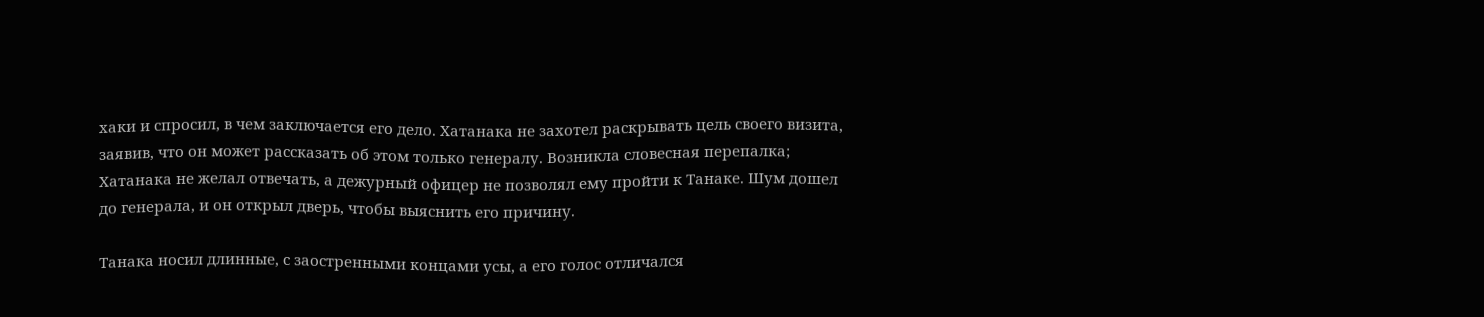хаки и спросил, в чем заключается его дело. Хатанака не захотел раскрывать цель своего визита, заявив, что он может рассказать об этом только генералу. Возникла словесная перепалка; Хатанака не желал отвечать, а дежурный офицер не позволял ему пройти к Танаке. Шум дошел до генерала, и он открыл дверь, чтобы выяснить его причину.

Танака носил длинные, с заостренными концами усы, а его голос отличался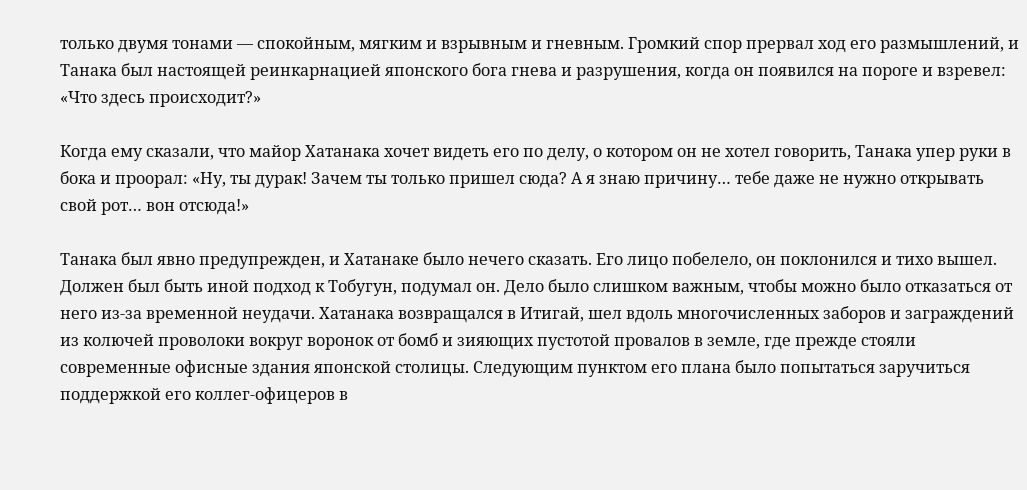только двумя тонами — спокойным, мягким и взрывным и гневным. Громкий спор прервал ход его размышлений, и Танака был настоящей реинкарнацией японского бога гнева и разрушения, когда он появился на пороге и взревел: «Что здесь происходит?»

Когда ему сказали, что майор Хатанака хочет видеть его по делу, о котором он не хотел говорить, Танака упер руки в бока и проорал: «Ну, ты дурак! Зачем ты только пришел сюда? А я знаю причину… тебе даже не нужно открывать свой рот… вон отсюда!»

Танака был явно предупрежден, и Хатанаке было нечего сказать. Его лицо побелело, он поклонился и тихо вышел. Должен был быть иной подход к Тобугун, подумал он. Дело было слишком важным, чтобы можно было отказаться от него из-за временной неудачи. Хатанака возвращался в Итигай, шел вдоль многочисленных заборов и заграждений из колючей проволоки вокруг воронок от бомб и зияющих пустотой провалов в земле, где прежде стояли современные офисные здания японской столицы. Следующим пунктом его плана было попытаться заручиться поддержкой его коллег-офицеров в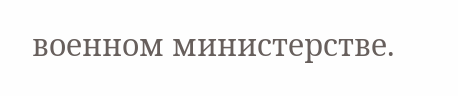военном министерстве.